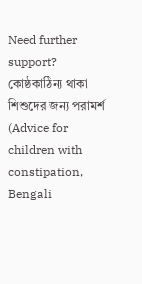Need further support?
কোষ্ঠকাঠিন্য থাকা শিশুদের জন্য পরামর্শ
(Advice for children with constipation, Bengali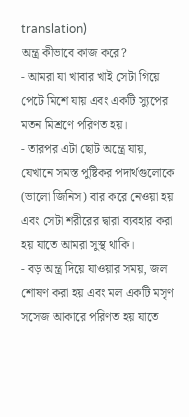translation)
অন্ত্র কীভাবে কাজ করে?
- আমরা যা খাবার খাই সেটা গিয়ে পেটে মিশে যায় এবং একটি স্যুপের মতন মিশ্রণে পরিণত হয়।
- তারপর এটা ছোট অন্ত্রে যায়, যেখানে সমস্ত পুষ্টিকর পদার্থগুলোকে (ভালো জিনিস) বার করে নেওয়া হয় এবং সেটা শরীরের দ্বারা ব্যবহার করা হয় যাতে আমরা সুস্থ থাকি।
- বড় অন্ত্র দিয়ে যাওয়ার সময়, জল শোষণ করা হয় এবং মল একটি মসৃণ সসেজ আকারে পরিণত হয় যাতে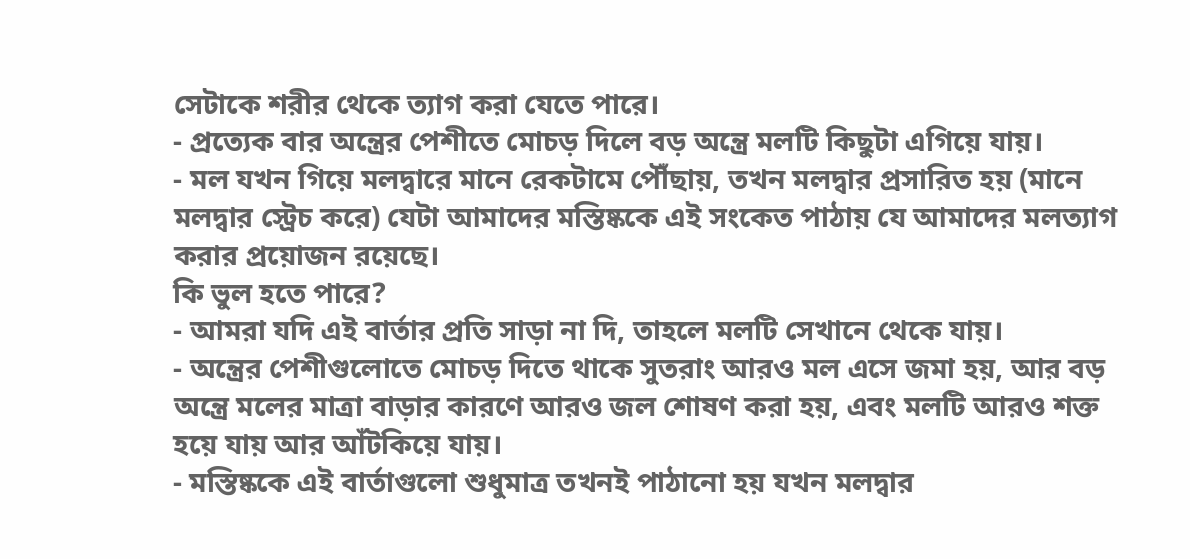সেটাকে শরীর থেকে ত্যাগ করা যেতে পারে।
- প্রত্যেক বার অন্ত্রের পেশীতে মোচড় দিলে বড় অন্ত্রে মলটি কিছুটা এগিয়ে যায়।
- মল যখন গিয়ে মলদ্বারে মানে রেকটামে পৌঁছায়, তখন মলদ্বার প্রসারিত হয় (মানে মলদ্বার স্ট্রেচ করে) যেটা আমাদের মস্তিষ্ককে এই সংকেত পাঠায় যে আমাদের মলত্যাগ করার প্রয়োজন রয়েছে।
কি ভুল হতে পারে?
- আমরা যদি এই বার্তার প্রতি সাড়া না দি, তাহলে মলটি সেখানে থেকে যায়।
- অন্ত্রের পেশীগুলোতে মোচড় দিতে থাকে সুতরাং আরও মল এসে জমা হয়, আর বড় অন্ত্রে মলের মাত্রা বাড়ার কারণে আরও জল শোষণ করা হয়, এবং মলটি আরও শক্ত হয়ে যায় আর আঁটকিয়ে যায়।
- মস্তিষ্ককে এই বার্তাগুলো শুধুমাত্র তখনই পাঠানো হয় যখন মলদ্বার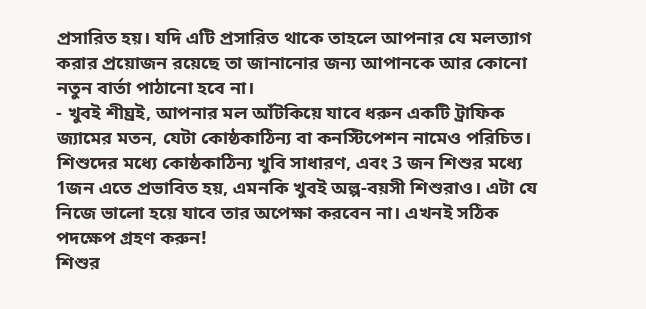প্রসারিত হয়। যদি এটি প্রসারিত থাকে তাহলে আপনার যে মলত্যাগ করার প্রয়োজন রয়েছে তা জানানোর জন্য আপানকে আর কোনো নতুন বার্তা পাঠানো হবে না।
- খুবই শীঘ্রই, আপনার মল আঁটকিয়ে যাবে ধরুন একটি ট্রাফিক জ্যামের মতন, যেটা কোষ্ঠকাঠিন্য বা কনস্টিপেশন নামেও পরিচিত।
শিশুদের মধ্যে কোষ্ঠকাঠিন্য খুবি সাধারণ, এবং 3 জন শিশুর মধ্যে 1জন এতে প্রভাবিত হয়, এমনকি খুবই অল্প-বয়সী শিশুরাও। এটা যে নিজে ভালো হয়ে যাবে তার অপেক্ষা করবেন না। এখনই সঠিক পদক্ষেপ গ্রহণ করুন!
শিশুর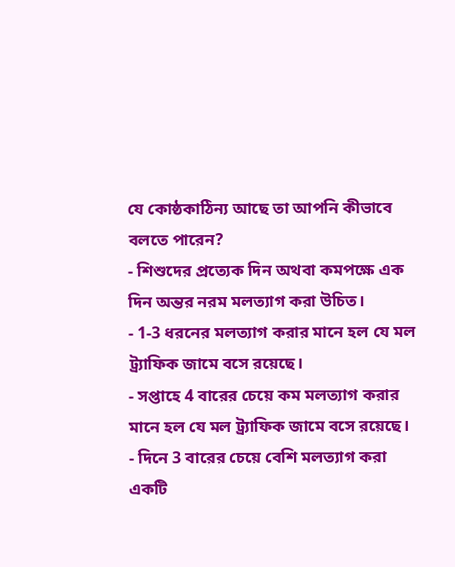যে কোষ্ঠকাঠিন্য আছে তা আপনি কীভাবে বলতে পারেন?
- শিশুদের প্রত্যেক দিন অথবা কমপক্ষে এক দিন অন্তর নরম মলত্যাগ করা উচিত।
- 1-3 ধরনের মলত্যাগ করার মানে হল যে মল ট্র্যাফিক জামে বসে রয়েছে।
- সপ্তাহে 4 বারের চেয়ে কম মলত্যাগ করার মানে হল যে মল ট্র্যাফিক জামে বসে রয়েছে।
- দিনে 3 বারের চেয়ে বেশি মলত্যাগ করা একটি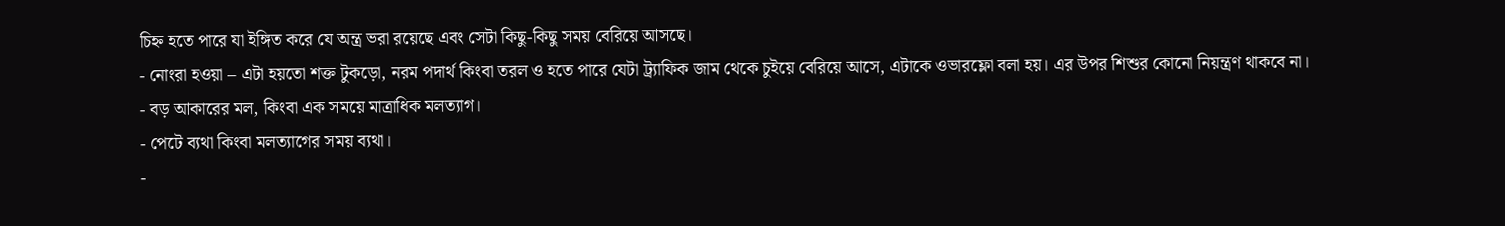চিহ্ন হতে পারে যা ইঙ্গিত করে যে অন্ত্র ভরা রয়েছে এবং সেটা কিছু-কিছু সময় বেরিয়ে আসছে।
- নোংরা হওয়া – এটা হয়তো শক্ত টুকড়ো, নরম পদার্থ কিংবা তরল ও হতে পারে যেটা ট্র্যাফিক জাম থেকে চুইয়ে বেরিয়ে আসে, এটাকে ওভারফ্লো বলা হয়। এর উপর শিশুর কোনো নিয়ন্ত্রণ থাকবে না।
- বড় আকারের মল, কিংবা এক সময়ে মাত্রাধিক মলত্যাগ।
- পেটে ব্যথা কিংবা মলত্যাগের সময় ব্যথা।
-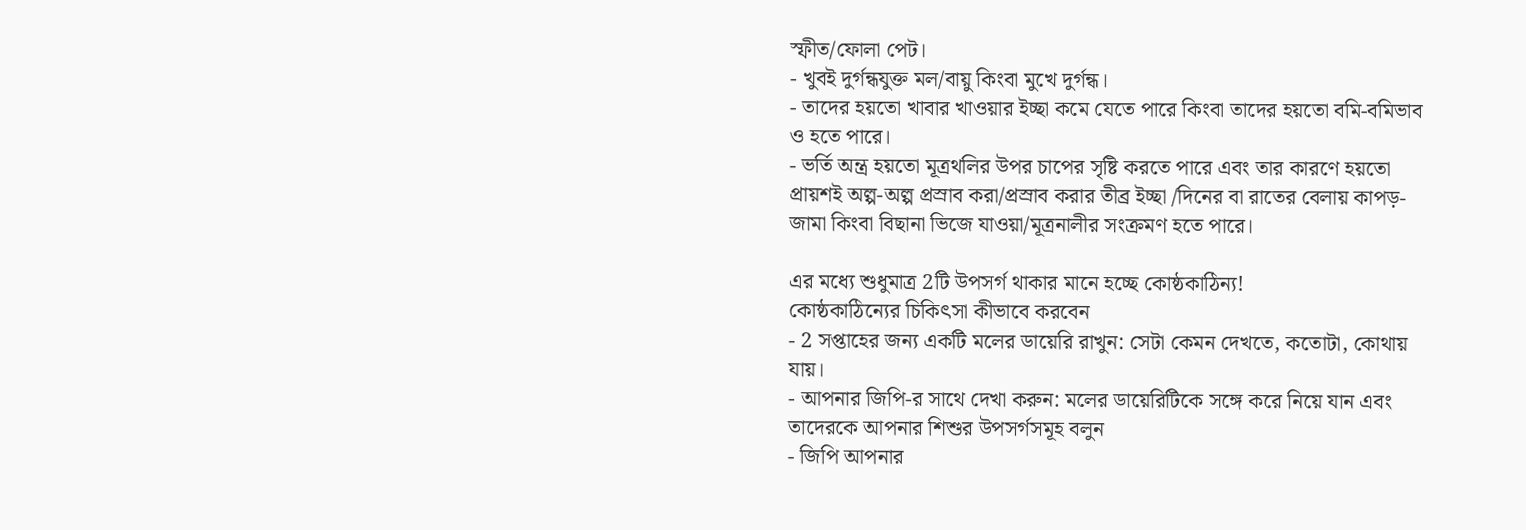স্ফীত/ফোলা পেট।
- খুবই দুর্গন্ধযুক্ত মল/বায়ু কিংবা মুখে দুর্গন্ধ।
- তাদের হয়তো খাবার খাওয়ার ইচ্ছা কমে যেতে পারে কিংবা তাদের হয়তো বমি-বমিভাব ও হতে পারে।
- ভর্তি অন্ত্র হয়তো মূত্রথলির উপর চাপের সৃষ্টি করতে পারে এবং তার কারণে হয়তো প্রায়শই অল্প-অল্প প্রস্রাব করা/প্রস্রাব করার তীব্র ইচ্ছা /দিনের বা রাতের বেলায় কাপড়-জামা কিংবা বিছানা ভিজে যাওয়া/মূত্রনালীর সংক্রমণ হতে পারে।

এর মধ্যে শুধুমাত্র 2টি উপসর্গ থাকার মানে হচ্ছে কোষ্ঠকাঠিন্য!
কোষ্ঠকাঠিন্যের চিকিৎসা কীভাবে করবেন
- 2 সপ্তাহের জন্য একটি মলের ডায়েরি রাখুন: সেটা কেমন দেখতে, কতোটা, কোথায় যায়।
- আপনার জিপি-র সাথে দেখা করুন: মলের ডায়েরিটিকে সঙ্গে করে নিয়ে যান এবং তাদেরকে আপনার শিশুর উপসর্গসমূহ বলুন
- জিপি আপনার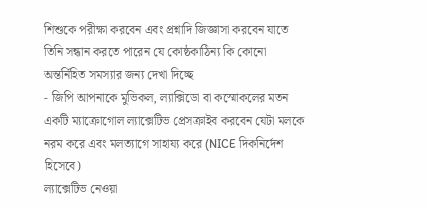শিশুকে পরীক্ষা করবেন এবং প্রশ্নাদি জিজ্ঞাসা করবেন যাতে তিনি সন্ধান করতে পারেন যে কোষ্ঠকাঠিন্য কি কোনো অন্তর্নিহিত সমস্যার জন্য দেখা দিচ্ছে
- জিপি আপনাকে মুভিকল, ল্যাক্সিডো বা কস্মোকলের মতন একটি ম্যাক্রোগোল ল্যাক্সেটিভ প্রেসক্রাইব করবেন যেটা মলকে নরম করে এবং মলত্যাগে সাহায্য করে (NICE দিকনির্দেশ হিসেবে)
ল্যাক্সেটিভ নেওয়া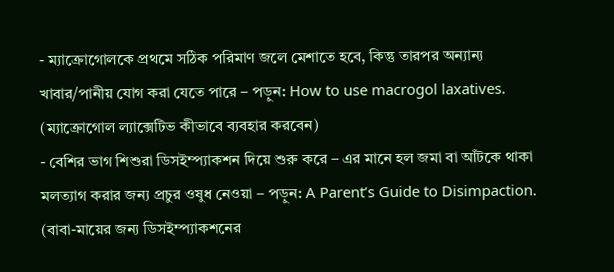- ম্যাক্রোগোলকে প্রথমে সঠিক পরিমাণ জলে মেশাতে হবে, কিন্তু তারপর অন্যান্য খাবার/পানীয় যোগ করা যেতে পারে – পড়ুন: How to use macrogol laxatives. (ম্যাক্রোগোল ল্যাক্সেটিভ কীভাবে ব্যবহার করবেন)
- বেশির ভাগ শিশুরা ডিসইম্প্যাকশন দিয়ে শুরু করে – এর মানে হল জমা বা আঁটকে থাকা মলত্যাগ করার জন্য প্রচুর ওষুধ নেওয়া – পড়ুন: A Parent’s Guide to Disimpaction. (বাবা-মায়ের জন্য ডিসইম্প্যাকশনের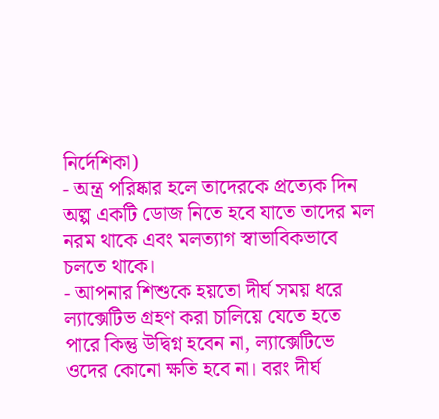নির্দেশিকা)
- অন্ত্র পরিষ্কার হলে তাদেরকে প্রত্যেক দিন অল্প একটি ডোজ নিতে হবে যাতে তাদের মল নরম থাকে এবং মলত্যাগ স্বাভাবিকভাবে চলতে থাকে।
- আপনার শিশুকে হয়তো দীর্ঘ সময় ধরে ল্যাক্সেটিভ গ্রহণ করা চালিয়ে যেতে হতে পারে কিন্তু উদ্বিগ্ন হবেন না, ল্যাক্সেটিভে ওদের কোনো ক্ষতি হবে না। বরং দীর্ঘ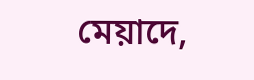মেয়াদে,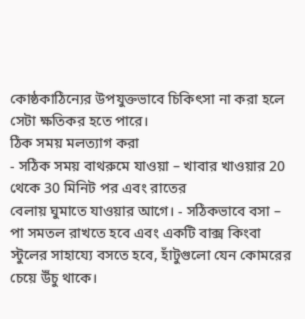কোষ্ঠকাঠিন্যের উপযুক্তভাবে চিকিৎসা না করা হলে সেটা ক্ষতিকর হতে পারে।
ঠিক সময় মলত্যাগ করা
- সঠিক সময় বাথরুমে যাওয়া – খাবার খাওয়ার 20 থেকে 30 মিনিট পর এবং রাতের
বেলায় ঘুমাতে যাওয়ার আগে। - সঠিকভাবে বসা – পা সমতল রাখতে হবে এবং একটি বাক্স কিংবা স্টুলের সাহায্যে বসতে হবে, হাঁটুগুলো যেন কোমরের চেয়ে উঁচু থাকে।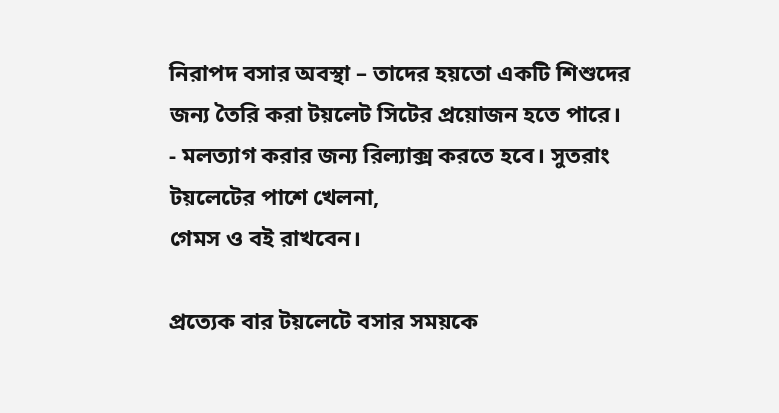নিরাপদ বসার অবস্থা – তাদের হয়তো একটি শিশুদের জন্য তৈরি করা টয়লেট সিটের প্রয়োজন হতে পারে।
- মলত্যাগ করার জন্য রিল্যাক্স করতে হবে। সুতরাং টয়লেটের পাশে খেলনা,
গেমস ও বই রাখবেন।

প্রত্যেক বার টয়লেটে বসার সময়কে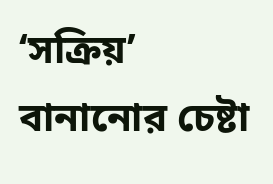‘সক্রিয়’ বানানোর চেষ্টা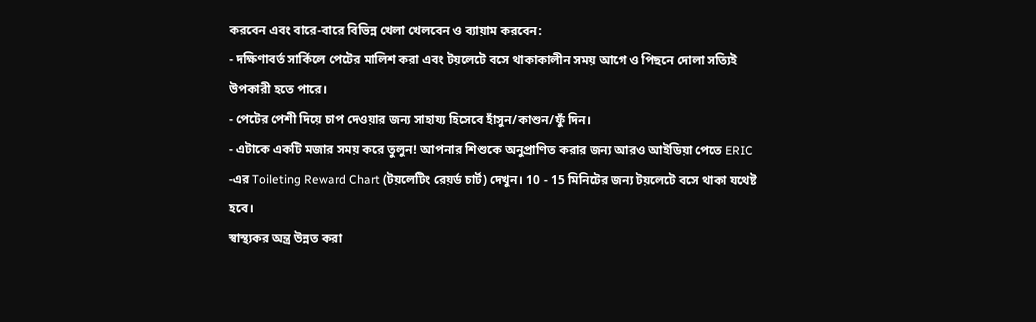করবেন এবং বারে-বারে বিভিন্ন খেলা খেলবেন ও ব্যায়াম করবেন:
- দক্ষিণাবর্ত সার্কিলে পেটের মালিশ করা এবং টয়লেটে বসে থাকাকালীন সময় আগে ও পিছনে দোলা সত্যিই উপকারী হতে পারে।
- পেটের পেশী দিয়ে চাপ দেওয়ার জন্য সাহায্য হিসেবে হাঁসুন/কাশুন/ফুঁ দিন।
- এটাকে একটি মজার সময় করে তুলুন! আপনার শিশুকে অনুপ্রাণিত করার জন্য আরও আইডিয়া পেতে ERIC -এর Toileting Reward Chart (টয়লেটিং রেয়র্ড চার্ট) দেখুন। 10 - 15 মিনিটের জন্য টয়লেটে বসে থাকা যথেষ্ট হবে।
স্বাস্থ্যকর অন্ত্র উন্নত করা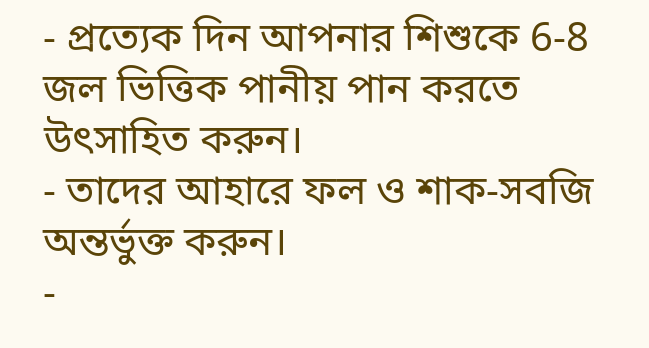- প্রত্যেক দিন আপনার শিশুকে 6-8 জল ভিত্তিক পানীয় পান করতে উৎসাহিত করুন।
- তাদের আহারে ফল ও শাক-সবজি অন্তর্ভুক্ত করুন।
-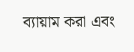ব্যায়াম করা এবং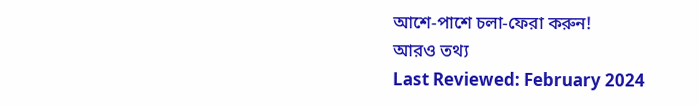আশে-পাশে চলা-ফেরা করুন!
আরও তথ্য
Last Reviewed: February 2024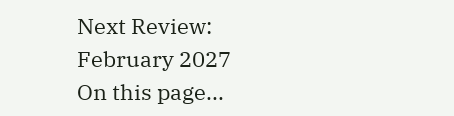Next Review: February 2027
On this page...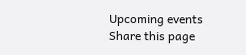Upcoming events
Share this page